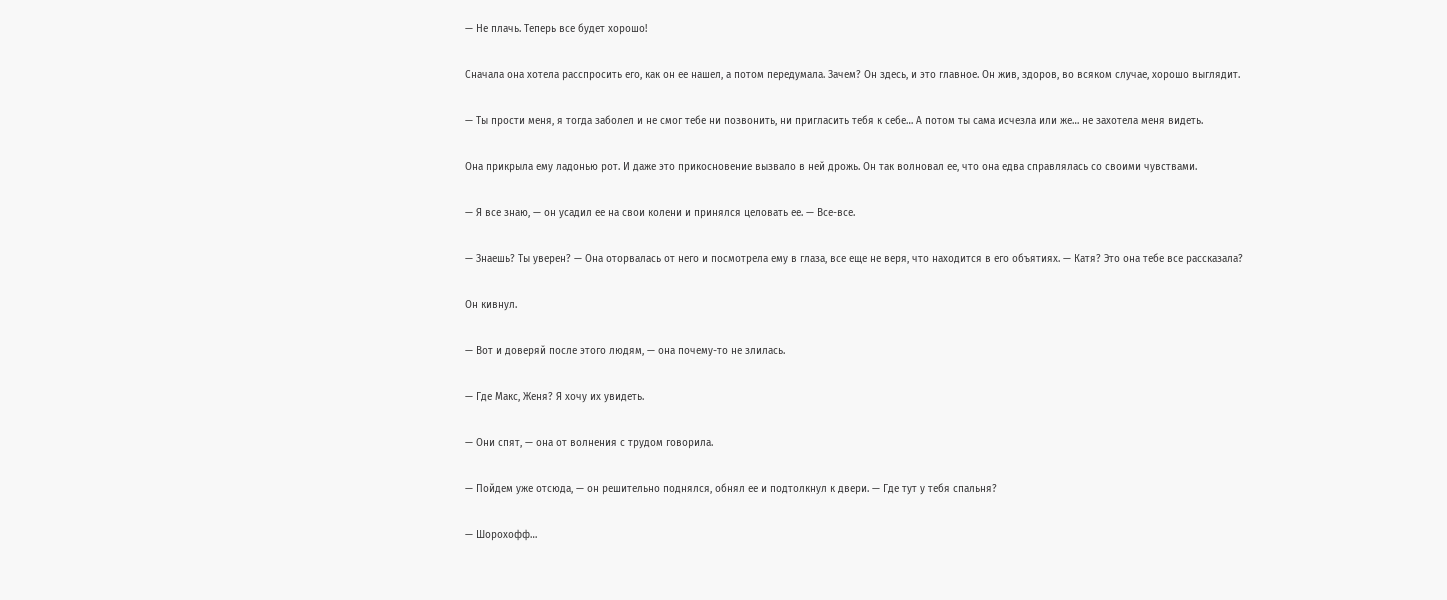— Не плачь. Теперь все будет хорошо!

Сначала она хотела расспросить его, как он ее нашел, а потом передумала. Зачем? Он здесь, и это главное. Он жив, здоров, во всяком случае, хорошо выглядит.

— Ты прости меня, я тогда заболел и не смог тебе ни позвонить, ни пригласить тебя к себе… А потом ты сама исчезла или же… не захотела меня видеть.

Она прикрыла ему ладонью рот. И даже это прикосновение вызвало в ней дрожь. Он так волновал ее, что она едва справлялась со своими чувствами.

— Я все знаю, — он усадил ее на свои колени и принялся целовать ее. — Все-все.

— Знаешь? Ты уверен? — Она оторвалась от него и посмотрела ему в глаза, все еще не веря, что находится в его объятиях. — Катя? Это она тебе все рассказала?

Он кивнул.

— Вот и доверяй после этого людям, — она почему-то не злилась.

— Где Макс, Женя? Я хочу их увидеть.

— Они спят, — она от волнения с трудом говорила.

— Пойдем уже отсюда, — он решительно поднялся, обнял ее и подтолкнул к двери. — Где тут у тебя спальня?

— Шорохофф…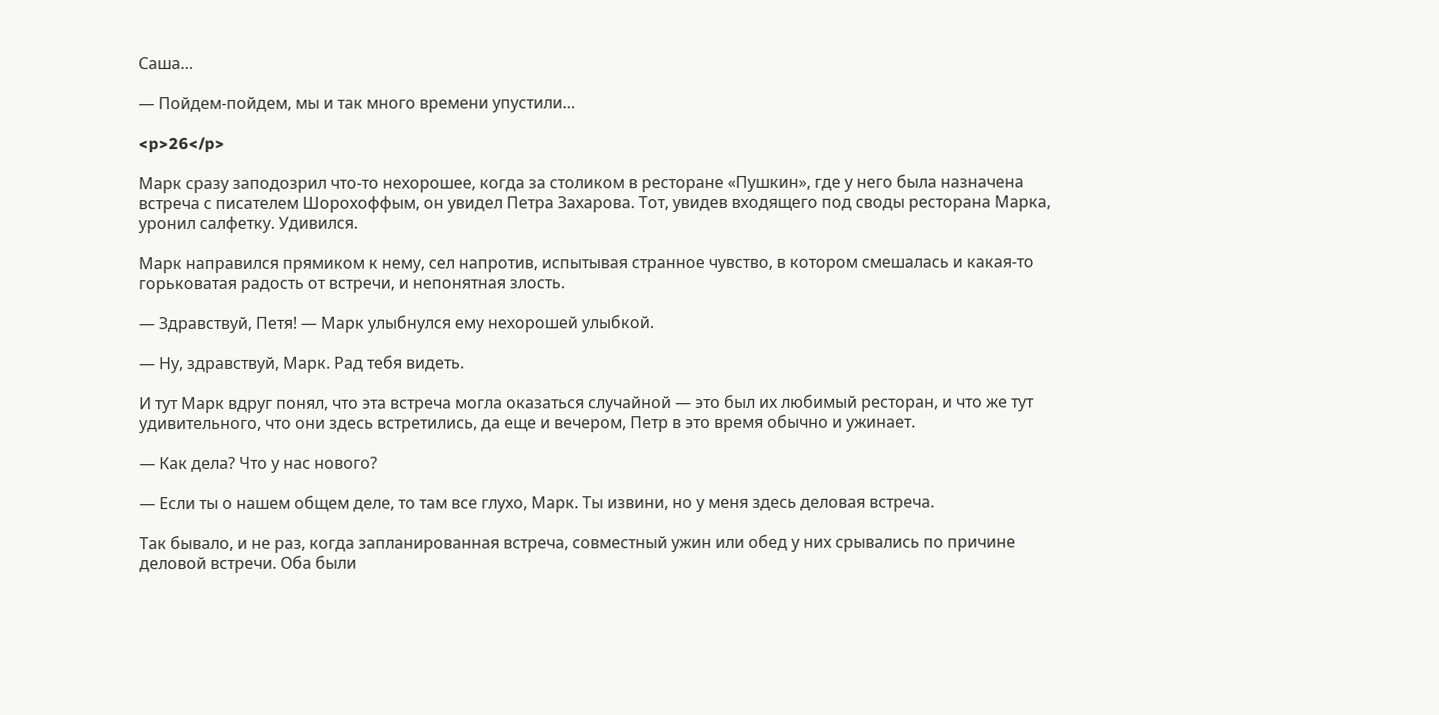Саша…

— Пойдем-пойдем, мы и так много времени упустили…

<p>26</p>

Марк сразу заподозрил что-то нехорошее, когда за столиком в ресторане «Пушкин», где у него была назначена встреча с писателем Шорохоффым, он увидел Петра Захарова. Тот, увидев входящего под своды ресторана Марка, уронил салфетку. Удивился.

Марк направился прямиком к нему, сел напротив, испытывая странное чувство, в котором смешалась и какая-то горьковатая радость от встречи, и непонятная злость.

— Здравствуй, Петя! — Марк улыбнулся ему нехорошей улыбкой.

— Ну, здравствуй, Марк. Рад тебя видеть.

И тут Марк вдруг понял, что эта встреча могла оказаться случайной — это был их любимый ресторан, и что же тут удивительного, что они здесь встретились, да еще и вечером, Петр в это время обычно и ужинает.

— Как дела? Что у нас нового?

— Если ты о нашем общем деле, то там все глухо, Марк. Ты извини, но у меня здесь деловая встреча.

Так бывало, и не раз, когда запланированная встреча, совместный ужин или обед у них срывались по причине деловой встречи. Оба были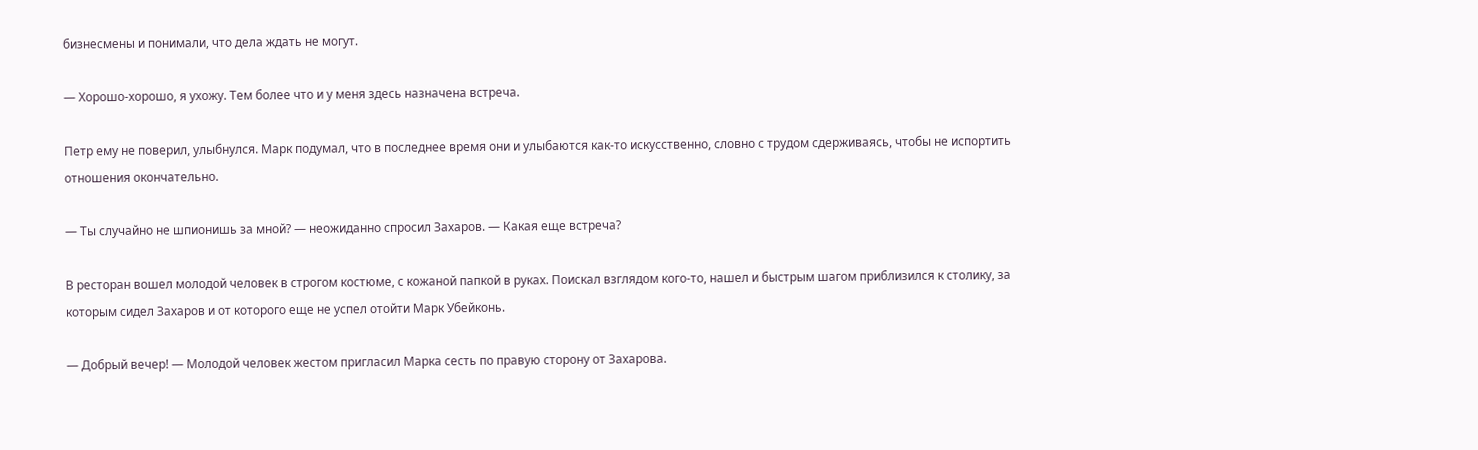бизнесмены и понимали, что дела ждать не могут.

— Хорошо-хорошо, я ухожу. Тем более что и у меня здесь назначена встреча.

Петр ему не поверил, улыбнулся. Марк подумал, что в последнее время они и улыбаются как-то искусственно, словно с трудом сдерживаясь, чтобы не испортить отношения окончательно.

— Ты случайно не шпионишь за мной? — неожиданно спросил Захаров. — Какая еще встреча?

В ресторан вошел молодой человек в строгом костюме, с кожаной папкой в руках. Поискал взглядом кого-то, нашел и быстрым шагом приблизился к столику, за которым сидел Захаров и от которого еще не успел отойти Марк Убейконь.

— Добрый вечер! — Молодой человек жестом пригласил Марка сесть по правую сторону от Захарова.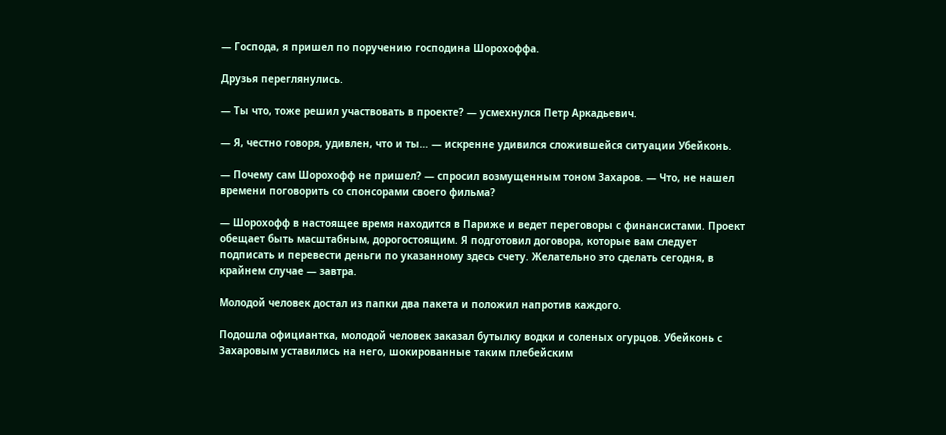— Господа, я пришел по поручению господина Шорохоффа.

Друзья переглянулись.

— Ты что, тоже решил участвовать в проекте? — усмехнулся Петр Аркадьевич.

— Я, честно говоря, удивлен, что и ты… — искренне удивился сложившейся ситуации Убейконь.

— Почему сам Шорохофф не пришел? — спросил возмущенным тоном Захаров. — Что, не нашел времени поговорить со спонсорами своего фильма?

— Шорохофф в настоящее время находится в Париже и ведет переговоры с финансистами. Проект обещает быть масштабным, дорогостоящим. Я подготовил договора, которые вам следует подписать и перевести деньги по указанному здесь счету. Желательно это сделать сегодня, в крайнем случае — завтра.

Молодой человек достал из папки два пакета и положил напротив каждого.

Подошла официантка, молодой человек заказал бутылку водки и соленых огурцов. Убейконь с Захаровым уставились на него, шокированные таким плебейским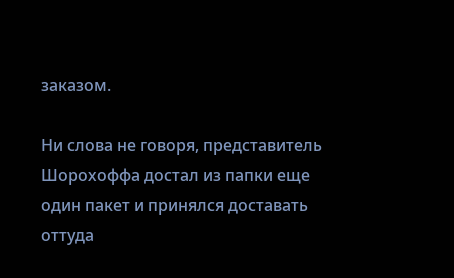заказом.

Ни слова не говоря, представитель Шорохоффа достал из папки еще один пакет и принялся доставать оттуда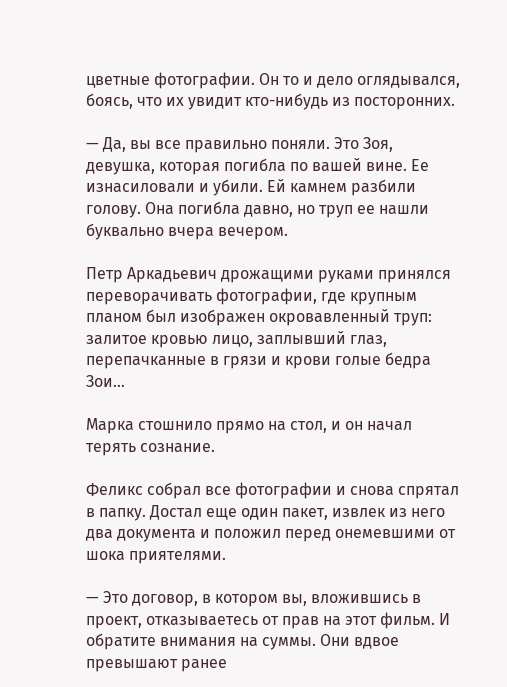цветные фотографии. Он то и дело оглядывался, боясь, что их увидит кто-нибудь из посторонних.

— Да, вы все правильно поняли. Это Зоя, девушка, которая погибла по вашей вине. Ее изнасиловали и убили. Ей камнем разбили голову. Она погибла давно, но труп ее нашли буквально вчера вечером.

Петр Аркадьевич дрожащими руками принялся переворачивать фотографии, где крупным планом был изображен окровавленный труп: залитое кровью лицо, заплывший глаз, перепачканные в грязи и крови голые бедра Зои…

Марка стошнило прямо на стол, и он начал терять сознание.

Феликс собрал все фотографии и снова спрятал в папку. Достал еще один пакет, извлек из него два документа и положил перед онемевшими от шока приятелями.

— Это договор, в котором вы, вложившись в проект, отказываетесь от прав на этот фильм. И обратите внимания на суммы. Они вдвое превышают ранее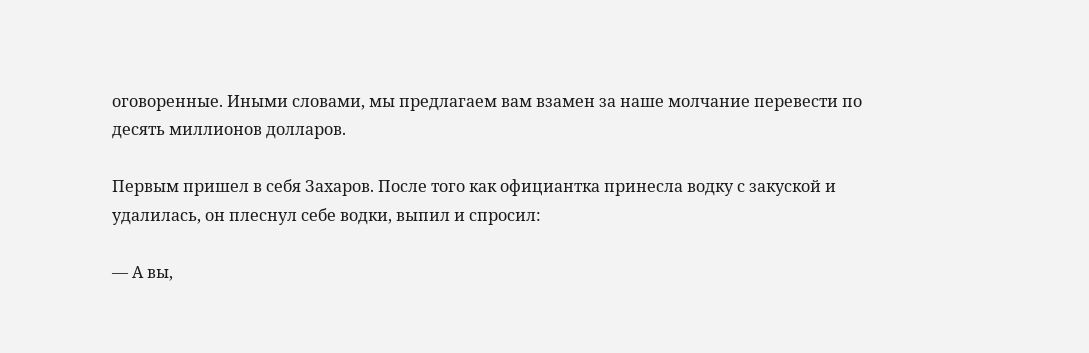оговоренные. Иными словами, мы предлагаем вам взамен за наше молчание перевести по десять миллионов долларов.

Первым пришел в себя Захаров. После того как официантка принесла водку с закуской и удалилась, он плеснул себе водки, выпил и спросил:

— А вы,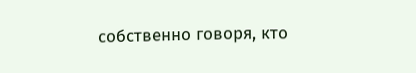собственно говоря, кто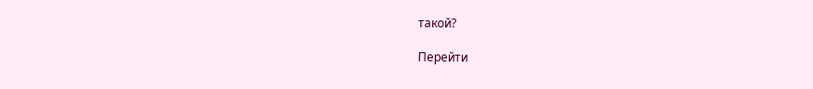такой?

Перейти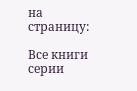на страницу:

Все книги серии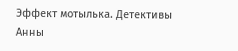Эффект мотылька. Детективы Анны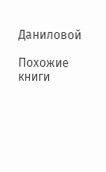Даниловой

Похожие книги